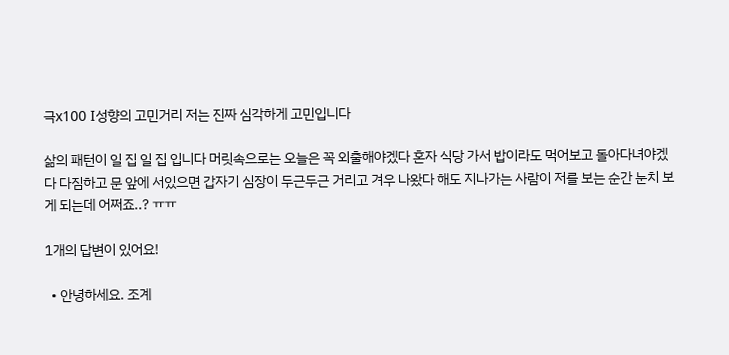극x100 I성향의 고민거리 저는 진짜 심각하게 고민입니다

삶의 패턴이 일 집 일 집 입니다 머릿속으로는 오늘은 꼭 외출해야겠다 혼자 식당 가서 밥이라도 먹어보고 돌아다녀야겠다 다짐하고 문 앞에 서있으면 갑자기 심장이 두근두근 거리고 겨우 나왔다 해도 지나가는 사람이 저를 보는 순간 눈치 보게 되는데 어쩌죠..? ㅠㅠ

1개의 답변이 있어요!

  • 안녕하세요. 조계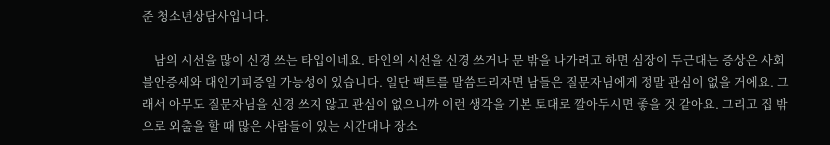준 청소년상담사입니다.

    남의 시선을 많이 신경 쓰는 타입이네요. 타인의 시선을 신경 쓰거나 문 밖을 나가려고 하면 심장이 두근대는 증상은 사회블안증세와 대인기피증일 가능성이 있습니다. 일단 팩트를 말씀드리자면 남들은 질문자님에게 정말 관심이 없을 거에요. 그래서 아무도 질문자님을 신경 쓰지 않고 관심이 없으니까 이런 생각을 기본 토대로 깔아두시면 좋을 것 같아요. 그리고 집 밖으로 외출을 할 때 많은 사람들이 있는 시간대나 장소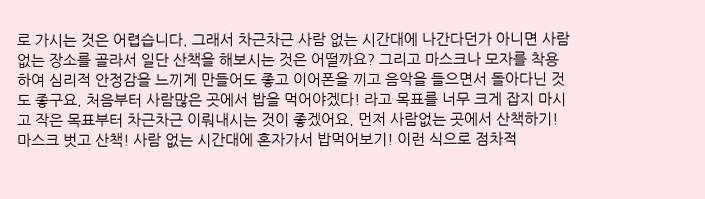로 가시는 것은 어렵습니다. 그래서 차근차근 사람 없는 시간대에 나간다던가 아니면 사람 없는 장소를 골라서 일단 산책을 해보시는 것은 어떨까요? 그리고 마스크나 모자를 착용하여 심리적 안정감을 느끼게 만들어도 좋고 이어폰을 끼고 음악을 들으면서 돌아다닌 것도 좋구요. 처음부터 사람많은 곳에서 밥을 먹어야겠다! 라고 목표를 너무 크게 잡지 마시고 작은 목표부터 차근차근 이뤄내시는 것이 좋겠어요. 먼저 사람없는 곳에서 산책하기! 마스크 벗고 산책! 사람 없는 시간대에 혼자가서 밥먹어보기! 이런 식으로 점차적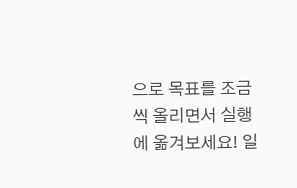으로 목표를 조금씩 올리면서 실행에 옮겨보세요! 일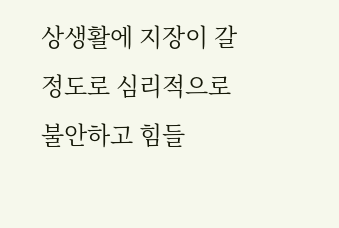상생활에 지장이 갈 정도로 심리적으로 불안하고 힘들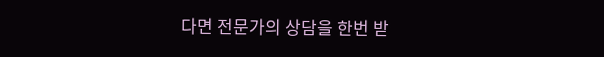다면 전문가의 상담을 한번 받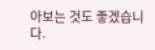아보는 것도 좋겠습니다.